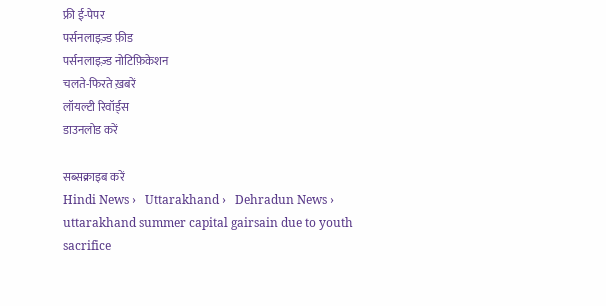फ्री ई-पेपर
पर्सनलाइज़्ड फ़ीड
पर्सनलाइज़्ड नोटिफ़िकेशन
चलते-फिरते ख़बरें
लॉयल्टी रिवॉर्ड्स
डाउनलोड करें

सब्सक्राइब करें
Hindi News ›   Uttarakhand ›   Dehradun News ›   uttarakhand summer capital gairsain due to youth sacrifice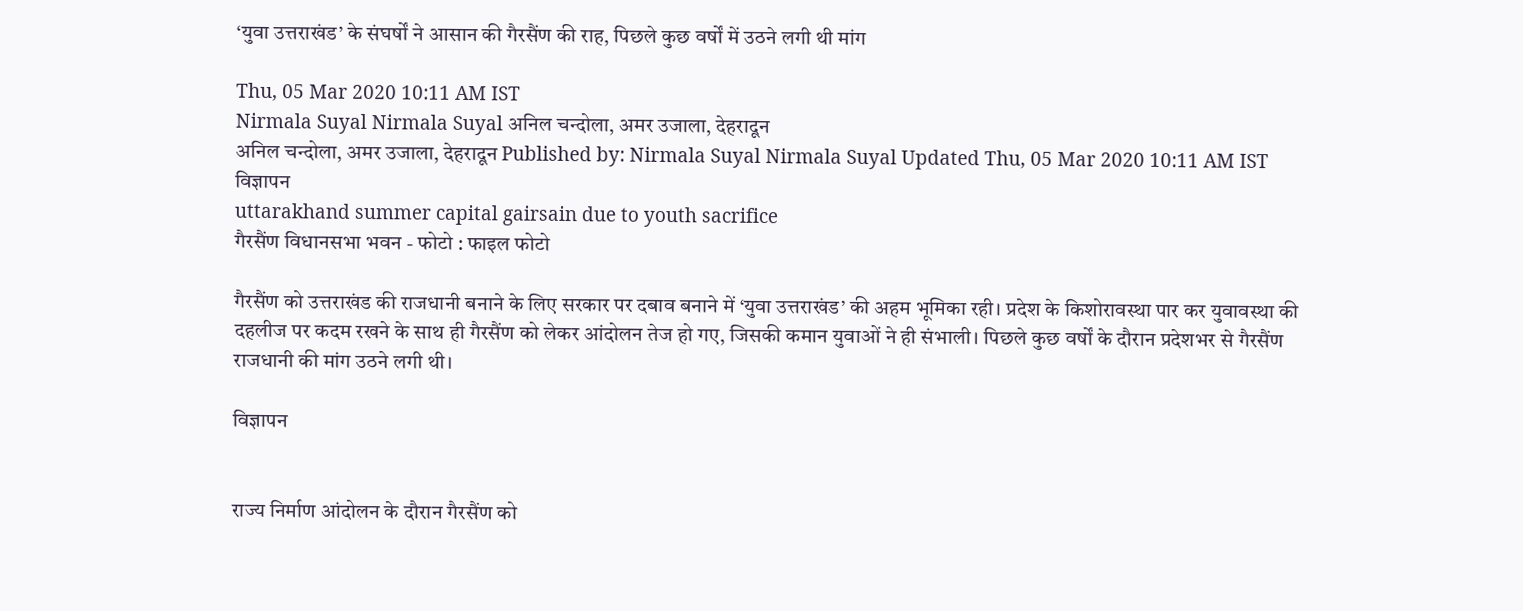‘युवा उत्तराखंड’ के संघर्षों ने आसान की गैरसैंण की राह, पिछले कुछ वर्षों में उठने लगी थी मांग

Thu, 05 Mar 2020 10:11 AM IST
Nirmala Suyal Nirmala Suyal अनिल चन्दोला, अमर उजाला, देहरादून
अनिल चन्दोला, अमर उजाला, देहरादून Published by: Nirmala Suyal Nirmala Suyal Updated Thu, 05 Mar 2020 10:11 AM IST
विज्ञापन
uttarakhand summer capital gairsain due to youth sacrifice
गैरसैंण विधानसभा भवन - फोटो : फाइल फोटो

गैरसैंण को उत्तराखंड की राजधानी बनाने के लिए सरकार पर दबाव बनाने में ‘युवा उत्तराखंड’ की अहम भूमिका रही। प्रदेश के किशोरावस्था पार कर युवावस्था की दहलीज पर कदम रखने के साथ ही गैरसैंण को लेकर आंदोलन तेज हो गए, जिसकी कमान युवाओं ने ही संभाली। पिछले कुछ वर्षों के दौरान प्रदेशभर से गैरसैंण राजधानी की मांग उठने लगी थी।

विज्ञापन


राज्य निर्माण आंदोलन के दौरान गैरसैंण को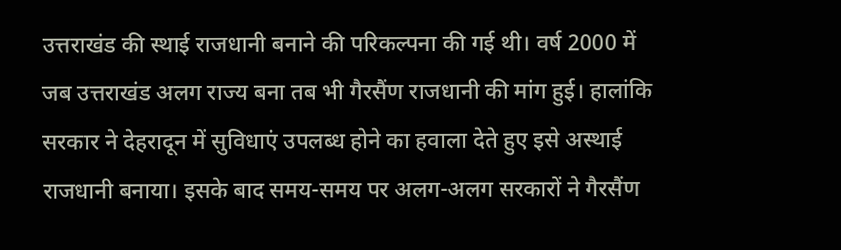उत्तराखंड की स्थाई राजधानी बनाने की परिकल्पना की गई थी। वर्ष 2000 में जब उत्तराखंड अलग राज्य बना तब भी गैरसैंण राजधानी की मांग हुई। हालांकि सरकार ने देहरादून में सुविधाएं उपलब्ध होने का हवाला देते हुए इसे अस्थाई राजधानी बनाया। इसके बाद समय-समय पर अलग-अलग सरकारों ने गैरसैंण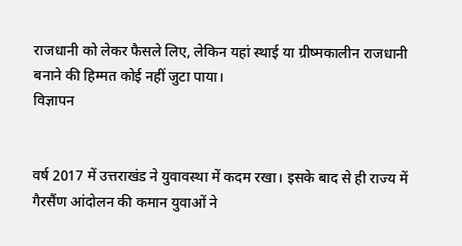राजधानी को लेकर फैसले लिए, लेकिन यहां स्थाई या ग्रीष्मकालीन राजधानी बनाने की हिम्मत कोई नहीं जुटा पाया।
विज्ञापन


वर्ष 2017 में उत्तराखंड ने युवावस्था में कदम रखा। इसके बाद से ही राज्य में गैरसैंण आंदोलन की कमान युवाओं ने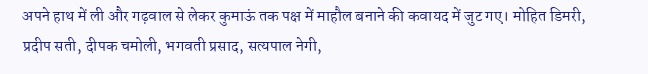अपने हाथ में ली और गढ़वाल से लेकर कुमाऊं तक पक्ष में माहौल बनाने की कवायद में जुट गए। मोहित डिमरी, प्रदीप सती, दीपक चमोली, भगवती प्रसाद, सत्यपाल नेगी,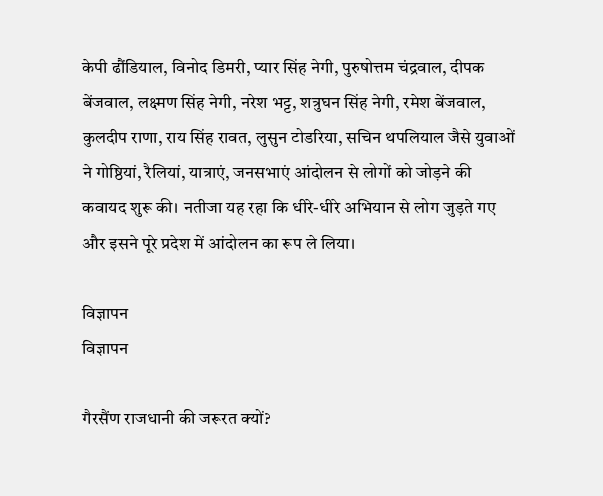केपी ढौंडियाल, विनोद डिमरी, प्यार सिंह नेगी, पुरुषोत्तम चंद्रवाल, दीपक बेंजवाल, लक्ष्मण सिंह नेगी, नरेश भट्ट, शत्रुघन सिंह नेगी, रमेश बेंजवाल, कुलदीप राणा, राय सिंह रावत, लुसुन टोडरिया, सचिन थपलियाल जैसे युवाओं ने गोष्ठियां, रैलियां, यात्राएं, जनसभाएं आंदोलन से लोगों को जोड़ने की कवायद शुरू की। नतीजा यह रहा कि धीरे-धीरे अभियान से लोग जुड़ते गए और इसने पूरे प्रदेश में आंदोलन का रूप ले लिया।

विज्ञापन
विज्ञापन

गैरसैंण राजधानी की जरूरत क्यों?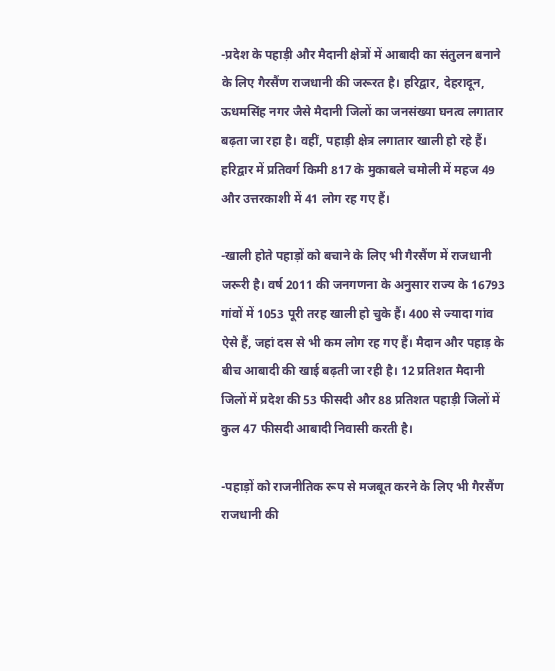-प्रदेश के पहाड़ी और मैदानी क्षेत्रों में आबादी का संतुलन बनाने के लिए गैरसैंण राजधानी की जरूरत है। हरिद्वार, देहरादून, ऊधमसिंह नगर जैसे मैदानी जिलों का जनसंख्या घनत्व लगातार बढ़ता जा रहा है। वहीं, पहाड़ी क्षेत्र लगातार खाली हो रहे हैं। हरिद्वार में प्रतिवर्ग किमी 817 के मुकाबले चमोली में महज 49 और उत्तरकाशी में 41 लोग रह गए हैं।

-खाली होते पहाड़ों को बचाने के लिए भी गैरसैंण में राजधानी जरूरी है। वर्ष 2011 की जनगणना के अनुसार राज्य के 16793 गांवों में 1053 पूरी तरह खाली हो चुके हैं। 400 से ज्यादा गांव ऐसे हैं, जहां दस से भी कम लोग रह गए हैं। मैदान और पहाड़ के बीच आबादी की खाई बढ़ती जा रही है। 12 प्रतिशत मैदानी जिलों में प्रदेश की 53 फीसदी और 88 प्रतिशत पहाड़ी जिलों में कुल 47 फीसदी आबादी निवासी करती है।

-पहाड़ों को राजनीतिक रूप से मजबूत करने के लिए भी गैरसैंण राजधानी की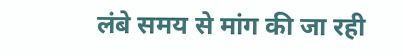लंबे समय से मांग की जा रही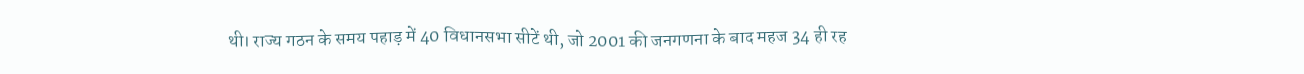थी। राज्य गठन के समय पहाड़ में 40 विधानसभा सीटें थी, जो 2001 की जनगणना के बाद महज 34 ही रह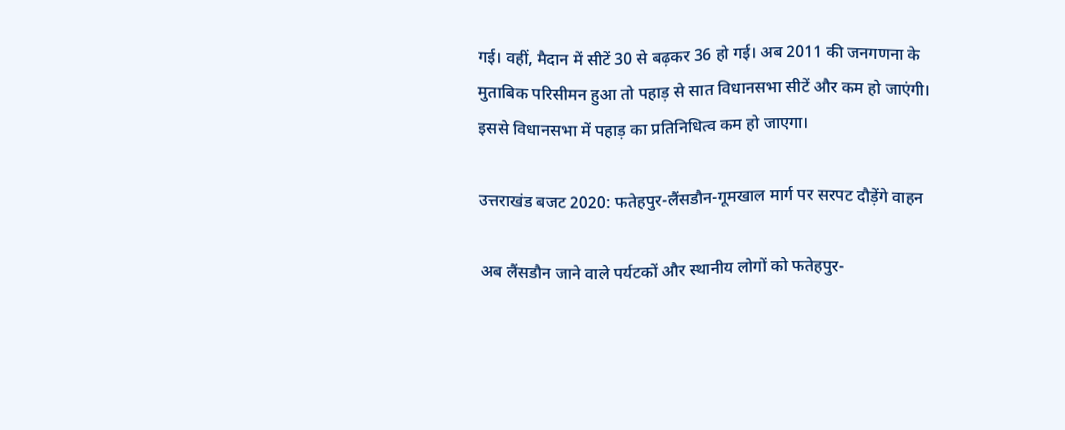गई। वहीं, मैदान में सीटें 30 से बढ़कर 36 हो गई। अब 2011 की जनगणना के मुताबिक परिसीमन हुआ तो पहाड़ से सात विधानसभा सीटें और कम हो जाएंगी। इससे विधानसभा में पहाड़ का प्रतिनिधित्व कम हो जाएगा।

उत्तराखंड बजट 2020: फतेहपुर-लैंसडौन-गूमखाल मार्ग पर सरपट दौड़ेंगे वाहन

अब लैंसडौन जाने वाले पर्यटकों और स्थानीय लोगों को फतेहपुर-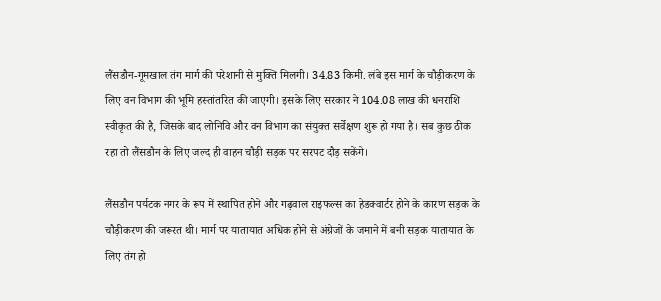लैंसडौन-गूमखाल तंग मार्ग की परेशानी से मुक्ति मिलगी। 34.83 किमी. लंबे इस मार्ग के चौड़ीकरण के लिए वन विभाग की भूमि हस्तांतरित की जाएगी। इसके लिए सरकार ने 104.08 लाख की धनराशि स्वीकृत की है, जिसके बाद लोनिवि और वन विभाग का संयुक्त सर्वेक्षण शुरू हो गया है। सब कुछ ठीक रहा तो लैंसडौन के लिए जल्द ही वाहन चौड़ी सड़क पर सरपट दौड़ सकेंगे।

लैंसडौन पर्यटक नगर के रूप में स्थापित होने और गढ़वाल राइफल्स का हेडक्वार्टर होने के कारण सड़क के चौड़ीकरण की जरूरत थी। मार्ग पर यातायात अधिक होने से अंग्रेजों के जमाने में बनी सड़क यातायात के लिए तंग हो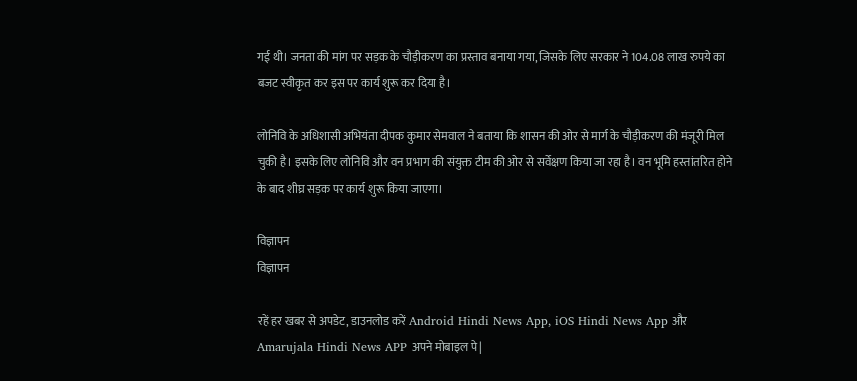गई थी। जनता की मांग पर सड़क के चौड़ीकरण का प्रस्ताव बनाया गया, जिसके लिए सरकार ने 104.08 लाख रुपये का बजट स्वीकृत कर इस पर कार्य शुरू कर दिया है।

लोनिवि के अधिशासी अभियंता दीपक कुमार सेमवाल ने बताया कि शासन की ओर से मार्ग के चौड़ीकरण की मंजूरी मिल चुकी है। इसके लिए लोनिवि और वन प्रभाग की संयुक्त टीम की ओर से सर्वेक्षण किया जा रहा है। वन भूमि हस्तांतरित होने के बाद शीघ्र सड़क पर कार्य शुरू किया जाएगा।

विज्ञापन
विज्ञापन

रहें हर खबर से अपडेट, डाउनलोड करें Android Hindi News App, iOS Hindi News App और Amarujala Hindi News APP अपने मोबाइल पे|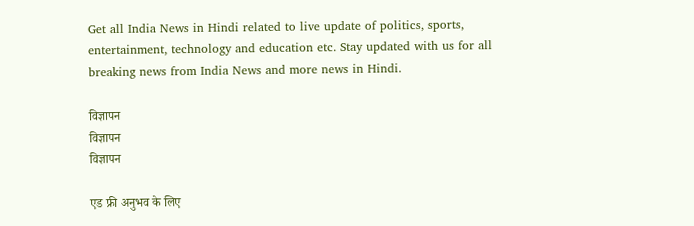Get all India News in Hindi related to live update of politics, sports, entertainment, technology and education etc. Stay updated with us for all breaking news from India News and more news in Hindi.

विज्ञापन
विज्ञापन
विज्ञापन

एड फ्री अनुभव के लिए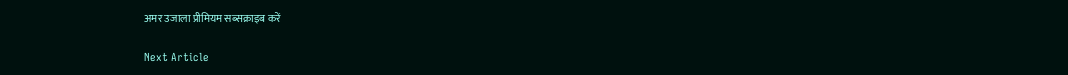अमर उजाला प्रीमियम सब्सक्राइब करें

Next Article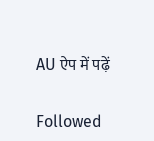AU ऐप में पढ़ें

Followed